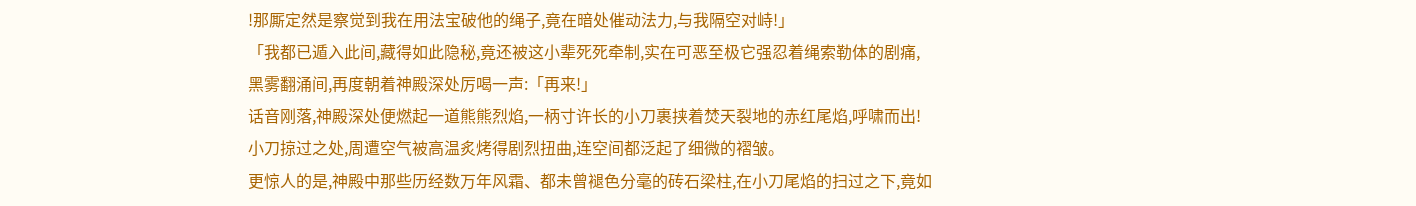!那厮定然是察觉到我在用法宝破他的绳子,竟在暗处催动法力,与我隔空对峙!」
「我都已遁入此间,藏得如此隐秘,竟还被这小辈死死牵制,实在可恶至极它强忍着绳索勒体的剧痛,黑雾翻涌间,再度朝着神殿深处厉喝一声:「再来!」
话音刚落,神殿深处便燃起一道熊熊烈焰,一柄寸许长的小刀裹挟着焚天裂地的赤红尾焰,呼啸而出!
小刀掠过之处,周遭空气被高温炙烤得剧烈扭曲,连空间都泛起了细微的褶皱。
更惊人的是,神殿中那些历经数万年风霜、都未曾褪色分毫的砖石梁柱,在小刀尾焰的扫过之下,竟如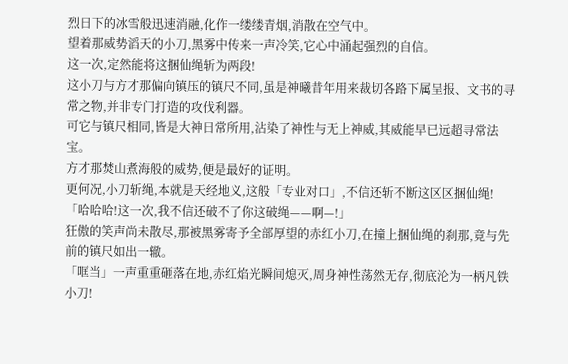烈日下的冰雪般迅速消融,化作一缕缕青烟,消散在空气中。
望着那威势滔天的小刀,黑雾中传来一声冷笑,它心中涌起强烈的自信。
这一次,定然能将这捆仙绳斩为两段!
这小刀与方才那偏向镇压的镇尺不同,虽是神曦昔年用来裁切各路下属呈报、文书的寻常之物,并非专门打造的攻伐利器。
可它与镇尺相同,皆是大神日常所用,沾染了神性与无上神威,其威能早已远超寻常法宝。
方才那焚山煮海般的威势,便是最好的证明。
更何况,小刀斩绳,本就是天经地义,这般「专业对口」,不信还斩不断这区区捆仙绳!
「哈哈哈!这一次,我不信还破不了你这破绳——啊—!」
狂傲的笑声尚未散尽,那被黑雾寄予全部厚望的赤红小刀,在撞上捆仙绳的刹那,竟与先前的镇尺如出一辙。
「哐当」一声重重砸落在地,赤红焰光瞬间熄灭,周身神性荡然无存,彻底沦为一柄凡铁小刀!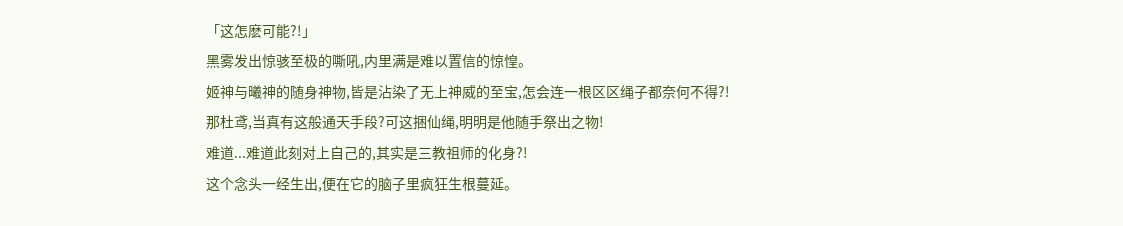「这怎麽可能?!」
黑雾发出惊骇至极的嘶吼,内里满是难以置信的惊惶。
姬神与曦神的随身神物,皆是沾染了无上神威的至宝,怎会连一根区区绳子都奈何不得?!
那杜鸢,当真有这般通天手段?可这捆仙绳,明明是他随手祭出之物!
难道...难道此刻对上自己的,其实是三教祖师的化身?!
这个念头一经生出,便在它的脑子里疯狂生根蔓延。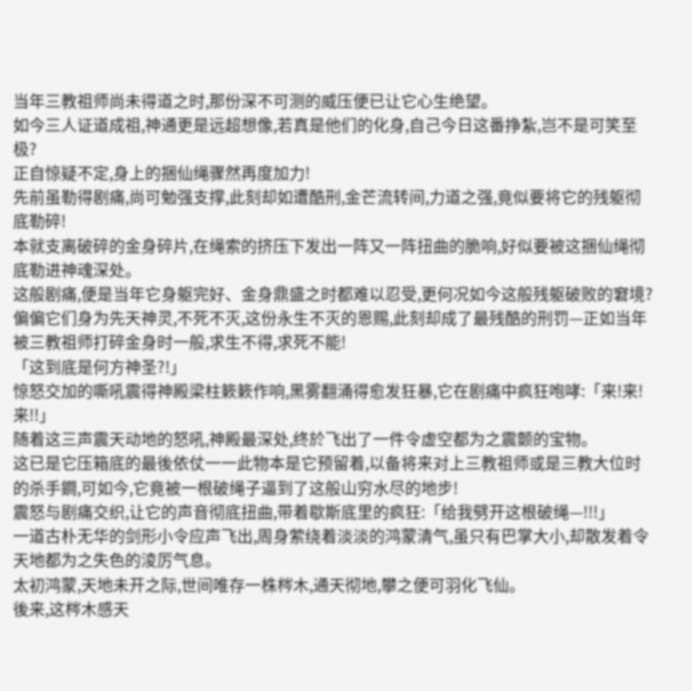当年三教祖师尚未得道之时,那份深不可测的威压便已让它心生绝望。
如今三人证道成祖,神通更是远超想像,若真是他们的化身,自己今日这番挣紮,岂不是可笑至极?
正自惊疑不定,身上的捆仙绳骤然再度加力!
先前虽勒得剧痛,尚可勉强支撑,此刻却如遭酷刑,金芒流转间,力道之强,竟似要将它的残躯彻底勒碎!
本就支离破碎的金身碎片,在绳索的挤压下发出一阵又一阵扭曲的脆响,好似要被这捆仙绳彻底勒进神魂深处。
这般剧痛,便是当年它身躯完好、金身鼎盛之时都难以忍受,更何况如今这般残躯破败的窘境?
偏偏它们身为先天神灵,不死不灭,这份永生不灭的恩赐,此刻却成了最残酷的刑罚—正如当年被三教祖师打碎金身时一般,求生不得,求死不能!
「这到底是何方神圣?!」
惊怒交加的嘶吼震得神殿梁柱簌簌作响,黑雾翻涌得愈发狂暴,它在剧痛中疯狂咆哮:「来!来!来!!」
随着这三声震天动地的怒吼,神殿最深处,终於飞出了一件令虚空都为之震颤的宝物。
这已是它压箱底的最後依仗一一此物本是它预留着,以备将来对上三教祖师或是三教大位时的杀手鐧,可如今,它竟被一根破绳子逼到了这般山穷水尽的地步!
震怒与剧痛交织,让它的声音彻底扭曲,带着歇斯底里的疯狂:「给我劈开这根破绳—!!!」
一道古朴无华的剑形小令应声飞出,周身萦绕着淡淡的鸿蒙清气,虽只有巴掌大小,却散发着令天地都为之失色的淩厉气息。
太初鸿蒙,天地未开之际,世间唯存一株梣木,通天彻地,攀之便可羽化飞仙。
後来,这梣木感天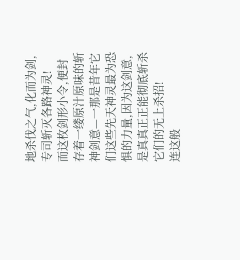地杀伐之气,化而为剑,专司斩灭各路神灵!
而这枚剑形小令,便封存着一缕原汁原味的斩神剑意—一那是昔年它们这些先天神灵最为恐惧的力量,因为这剑意,是真真正正能彻底斩杀它们的无上杀招!
连这般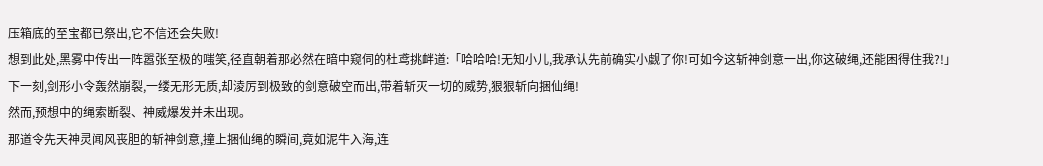压箱底的至宝都已祭出,它不信还会失败!
想到此处,黑雾中传出一阵嚣张至极的嗤笑,径直朝着那必然在暗中窥伺的杜鸢挑衅道:「哈哈哈!无知小儿,我承认先前确实小觑了你!可如今这斩神剑意一出,你这破绳,还能困得住我?!」
下一刻,剑形小令轰然崩裂,一缕无形无质,却淩厉到极致的剑意破空而出,带着斩灭一切的威势,狠狠斩向捆仙绳!
然而,预想中的绳索断裂、神威爆发并未出现。
那道令先天神灵闻风丧胆的斩神剑意,撞上捆仙绳的瞬间,竟如泥牛入海,连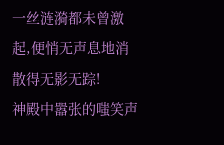一丝涟漪都未曾激起,便悄无声息地消散得无影无踪!
神殿中嚣张的嗤笑声